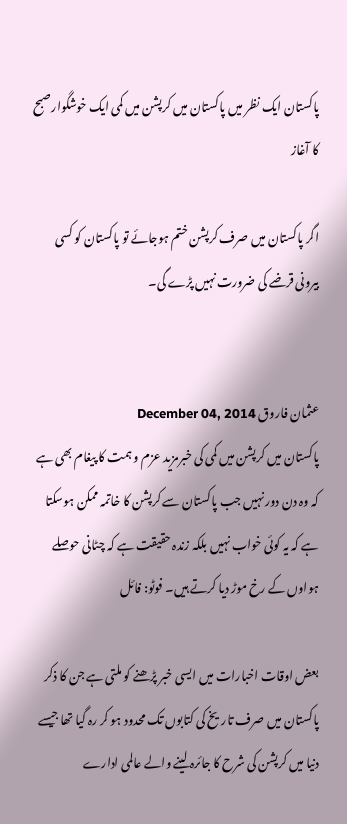پاکستان ایک نظر میں پاکستان میں کرپشن میں کمی ایک خوشگوارصبح کا آغاز

اگر پاکستان میں صرف کرپشن ختم ہوجائے تو پاکستان کو کسی بیرونی قرضے کی ضرورت نہیں پڑے گی۔


عثمان فاروق December 04, 2014
پاکستان میں کرپشن میں کمی کی خبرمزید عزم و ہمت کا پیغام بھی ہے کہ وہ دن دور نہیں جب پاکستان سے کرپشن کا خاتمہ ممکن ہوسکتا ہے کہ یہ کوئی خواب نہیں بلکہ زندہ حقیقت ہے کہ چٹانی حوصلے ہواوں کے رخ موڑ دیا کرتے ہیں۔ فوٹو: فائل

بعض اوقات اخبارات میں ایسی خبر پڑھنے کو ملتی ہے جن کا ذکر پاکستان میں صرف تاریخ کی کتابوں تک محدود ہو کر رہ گیا تھا جیسے دنیا میں کرپشن کی شرح کا جائرہ لینے والے عالمی ادارے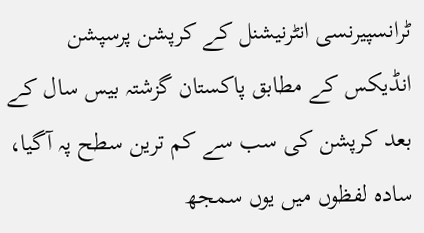ٹرانسپیرنسی انٹرنیشنل کے کرپشن پرسپشن انڈیکس کے مطابق پاکستان گزشتہ بیس سال کے بعد کرپشن کی سب سے کم ترین سطح پہ آگیا، سادہ لفظوں میں یوں سمجھ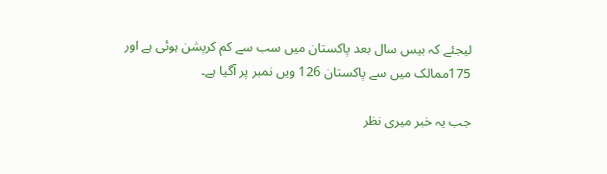لیجئے کہ بیس سال بعد پاکستان میں سب سے کم کرپشن ہوئی ہے اور 175ممالک میں سے پاکستان 126 ویں نمبر پر آگیا ہے۔

جب یہ خبر میری نظر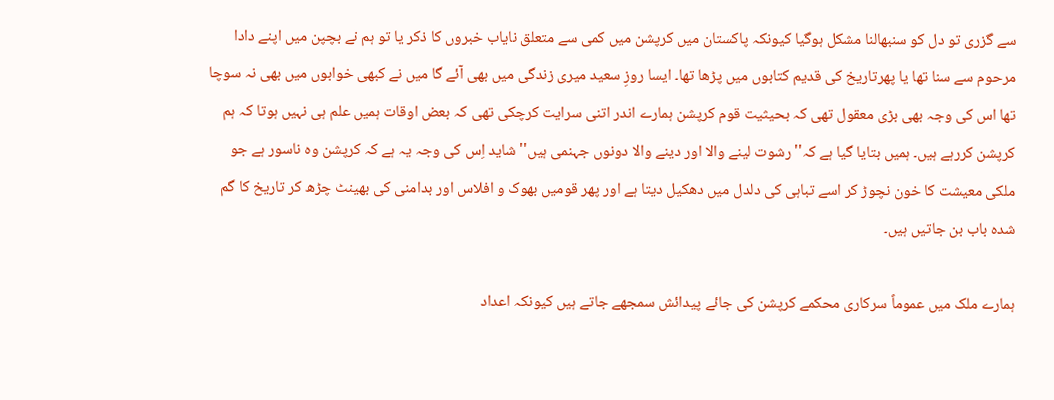سے گزری تو دل کو سنبھالنا مشکل ہوگیا کیونکہ پاکستان میں کرپشن میں کمی سے متعلق نایاب خبروں کا ذکر یا تو ہم نے بچپن میں اپنے دادا مرحوم سے سنا تھا یا پھرتاریخ کی قدیم کتابوں میں پڑھا تھا۔ ایسا روزِ سعید میری زندگی میں بھی آئے گا میں نے کبھی خوابوں میں بھی نہ سوچا تھا اس کی وجہ بھی بڑی معقول تھی کہ بحیثیت قوم کرپشن ہمارے اندر اتنی سرایت کرچکی تھی کہ بعض اوقات ہمیں علم ہی نہیں ہوتا کہ ہم کرپشن کررہے ہیں۔ ہمیں بتایا گیا ہے کہ''رشوت لینے والا اور دینے والا دونوں جہنمی ہیں'' شاید اِس کی وجہ یہ ہے کہ کرپشن وہ ناسور ہے جو ملکی معیشت کا خون نچوڑ کر اسے تباہی کی دلدل میں دھکیل دیتا ہے اور پھر قومیں بھوک و افلاس اور بدامنی کی بھینٹ چڑھ کر تاریخ کا گم شدہ باب بن جاتیں ہیں۔

ہمارے ملک میں عموماً سرکاری محکمے کرپشن کی جائے پیدائش سمجھے جاتے ہیں کیونکہ اعداد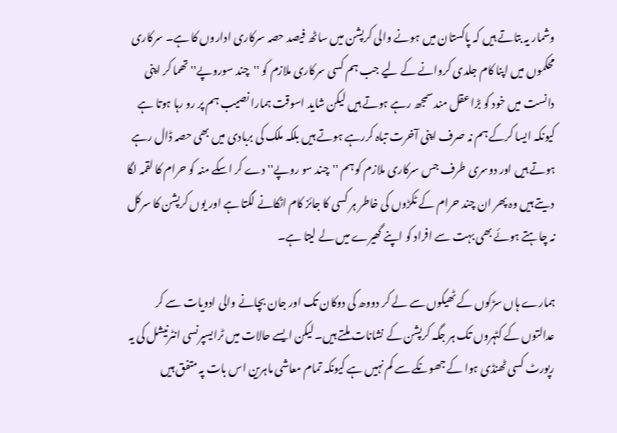وشمار یہ بتاتے ہیں کہ پاکستان میں ہونے والی کرپشن میں ساٹھ فیصد حصہ سرکاری اداروں کا ہے۔ سرکاری محکموں میں اپنا کام جلدی کروانے کے لیے جب ہم کسی سرکاری ملازم کو ''چند سوروپے'' تھما کر اپنی دانست میں خود کو بڑا عقل مند سمجھ رہے ہوتے ہیں لیکن شاید اسوقت ہمارا نصیب ہم پر رو رہا ہوتا ہے کیونکہ ایسا کرکے ہم نہ صرف اپنی آخرت تباہ کررہے ہوتے ہیں بلکہ ملک کی بربادی میں بھی حصہ ڈال رہے ہوتے ہیں اور دوسری طرف جس سرکاری ملازم کو ہم ''چند سو روپے'' دے کر اسکے منہ کو حرام کا لقمہ لگا دیتے ہیں وہ پھر ان چند حرام کے ٹکڑوں کی خاطر ہر کسی کا جائز کام اٹکانے لگتا ہے اور یوں کرپشن کا سرکل نہ چاہتے ہوئے بھی بہت سے افراد کو اپنے گھیرے میں لے لیتا ہے۔

ہمارے ہاں سڑکوں کے ٹھیکوں سے لے کر دووھ کی دوکان تک اور جان بچانے والی ادویات سے کر عدالتوں کے کٹہروں تک ہر جگہ کرپشن کے نشانات ملتے ہیں۔ لیکن ایسے حالات میں ٹرایسپرنسی انٹرنیشل کی یہ رپورٹ کسی ٹھنڈی ہوا کے جھونکے سے کم نہیں ہے کیونکہ تمام معاشی ماہرین اس بات پہ متفق ہیں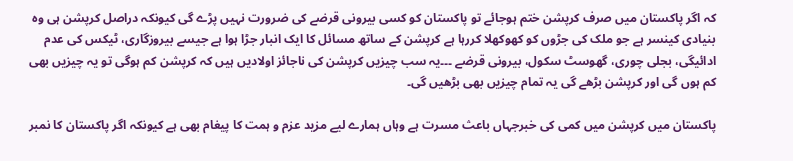کہ اگر پاکستان میں صرف کرپشن ختم ہوجائے تو پاکستان کو کسی بیرونی قرضے کی ضرورت نہیں پڑے گی کیونکہ دراصل کرپشن ہی وہ بنیادی کینسر ہے جو ملک کی جڑوں کو کھوکھلا کررہا ہے کرپشن کے ساتھ مسائل کا ایک انبار جڑا ہوا ہے جیسے بیروزگاری، ٹیکس کی عدم ادائیگی، بجلی چوری، گھوسٹ سکول، بیرونی قرضے ۔۔۔یہ سب چیزیں کرپشن کی ناجائز اولادیں ہیں کہ کرپشن کم ہوگی تو یہ چیزیں بھی کم ہوں گی اور کرپشن بڑھے گی یہ تمام چیزیں بھی بڑھیں گی۔

پاکستان میں کرپشن میں کمی کی خبرجہاں باعث مسرت ہے وہاں ہمارے لیے مزید عزم و ہمت کا پیغام بھی ہے کیونکہ اگر پاکستان کا نمبر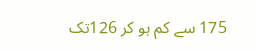175 سے کم ہو کر 126تک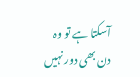آسکتا ہے تو وہ دن بھی دور نہیں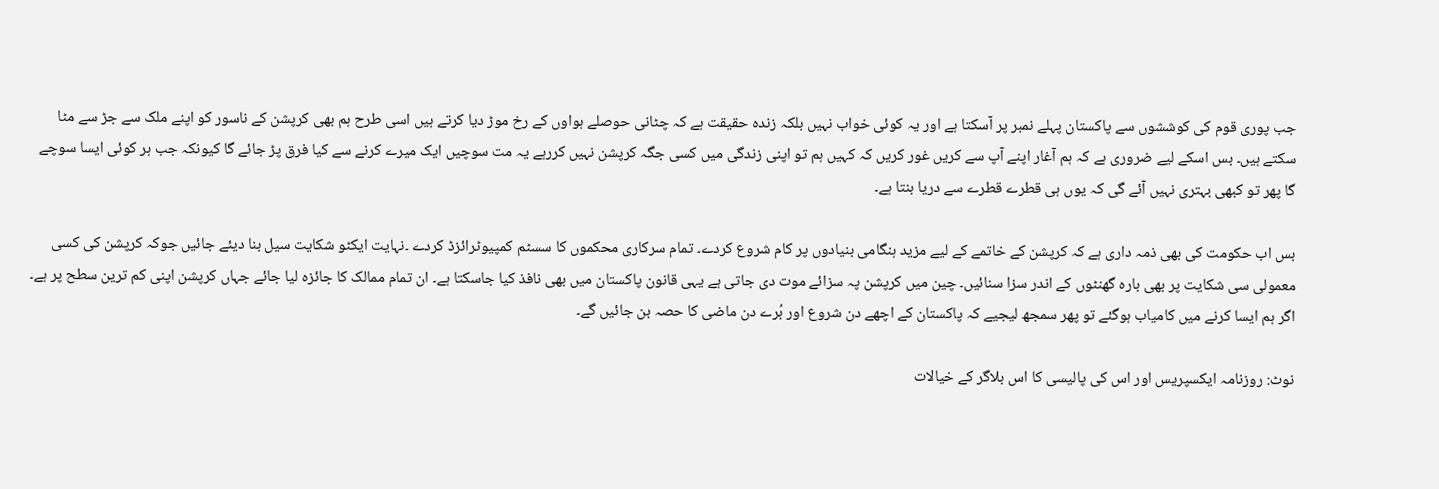جب پوری قوم کی کوششوں سے پاکستان پہلے نمبر پر آسکتا ہے اور یہ کوئی خواب نہیں بلکہ زندہ حقیقت ہے کہ چٹانی حوصلے ہواوں کے رخ موڑ دیا کرتے ہیں اسی طرح ہم بھی کرپشن کے ناسور کو اپنے ملک سے جڑ سے مٹا سکتے ہیں۔ بس اسکے لیے ضروری ہے کہ ہم آغار اپنے آپ سے کریں غور کریں کہ کہیں ہم تو اپنی زندگی میں کسی جگہ کرپشن نہیں کررہے یہ مت سوچیں ایک میرے کرنے سے کیا فرق پڑ جائے گا کیونکہ جب ہر کوئی ایسا سوچے گا پھر تو کبھی بہتری نہیں آئے گی کہ یوں ہی قطرے قطرے سے دریا بنتا ہے۔

بس اب حکومت کی بھی ذمہ داری ہے کہ کرپشن کے خاتمے کے لیے مزید ہنگامی بنیادوں پر کام شروع کردے۔ تمام سرکاری محکموں کا سسٹم کمپیوٹرائزڈ کردے ۔نہایت ایکٹو شکایت سیل بنا دیئے جائیں جوکہ کرپشن کی کسی معمولی سی شکایت پر بھی بارہ گھنٹوں کے اندر سزا سنائیں۔ چین میں کرپشن پہ سزائے موت دی جاتی ہے یہی قانون پاکستان میں بھی نافذ کیا جاسکتا ہے۔ ان تمام ممالک کا جائزہ لیا جائے جہاں کرپشن اپنی کم ترین سطح پر ہے۔ اگر ہم ایسا کرنے میں کامیاب ہوگئے تو پھر سمجھ لیجیے کہ پاکستان کے اچھے دن شروع اور بُرے دن ماضی کا حصہ بن جائیں گے۔

نوٹ: روزنامہ ایکسپریس اور اس کی پالیسی کا اس بلاگر کے خیالات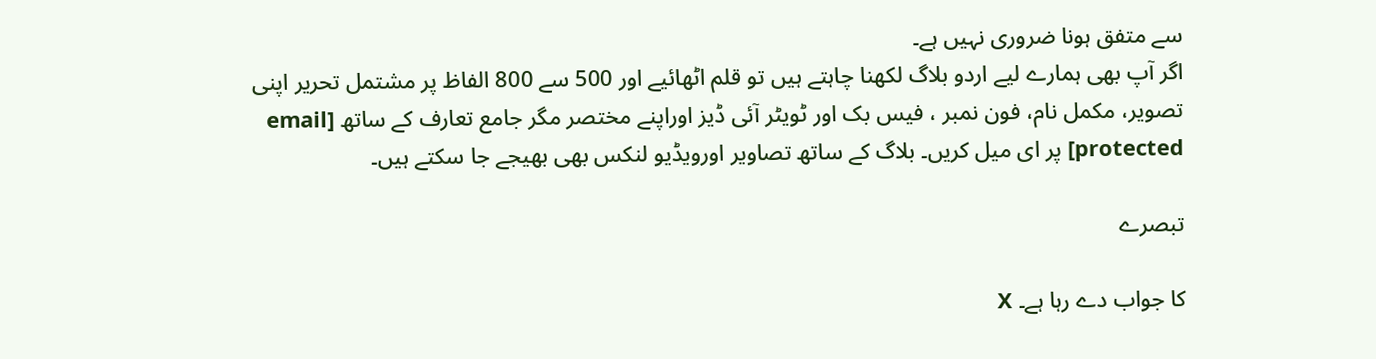سے متفق ہونا ضروری نہیں ہے۔
اگر آپ بھی ہمارے لیے اردو بلاگ لکھنا چاہتے ہیں تو قلم اٹھائیے اور 500 سے 800 الفاظ پر مشتمل تحریر اپنی تصویر، مکمل نام، فون نمبر ، فیس بک اور ٹویٹر آئی ڈیز اوراپنے مختصر مگر جامع تعارف کے ساتھ [email protected] پر ای میل کریں۔ بلاگ کے ساتھ تصاویر اورویڈیو لنکس بھی بھیجے جا سکتے ہیں۔

تبصرے

کا جواب دے رہا ہے۔ X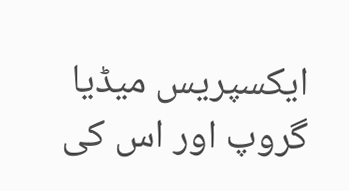ایکسپریس میڈیا گروپ اور اس کی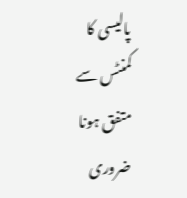پالیسی کا کمنٹس سے متفق ہونا ضروری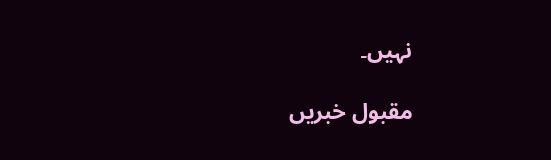نہیں۔

مقبول خبریں